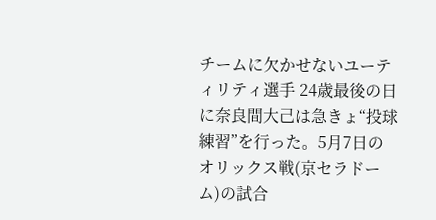チームに欠かせないユーティリティ選手 24歳最後の日に奈良間大己は急きょ“投球練習”を行った。5月7日のオリックス戦(京セラドーム)の試合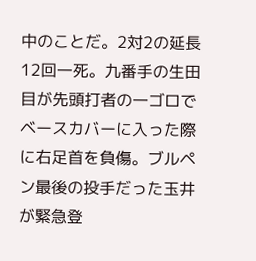中のことだ。2対2の延長12回一死。九番手の生田目が先頭打者の一ゴロでベースカバーに入った際に右足首を負傷。ブルペン最後の投手だった玉井が緊急登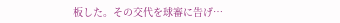板した。その交代を球審に告げ…